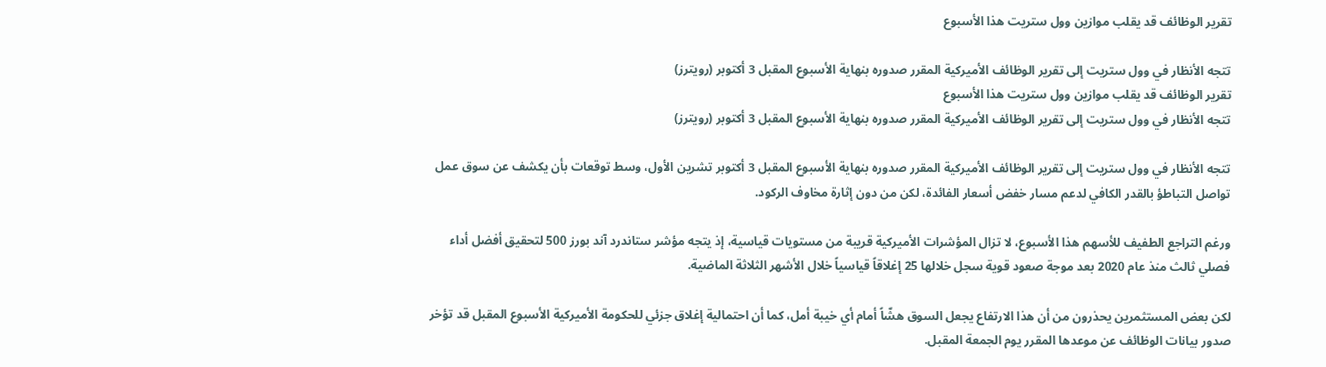تقرير الوظائف قد يقلب موازين وول ستريت هذا الأسبوع

تتجه الأنظار في وول ستريت إلى تقرير الوظائف الأميركية المقرر صدوره بنهاية الأسبوع المقبل 3 أكتوبر (رويترز)
تقرير الوظائف قد يقلب موازين وول ستريت هذا الأسبوع
تتجه الأنظار في وول ستريت إلى تقرير الوظائف الأميركية المقرر صدوره بنهاية الأسبوع المقبل 3 أكتوبر (رويترز)

تتجه الأنظار في وول ستريت إلى تقرير الوظائف الأميركية المقرر صدوره بنهاية الأسبوع المقبل 3 أكتوبر تشرين الأول، وسط توقعات بأن يكشف عن سوق عمل تواصل التباطؤ بالقدر الكافي لدعم مسار خفض أسعار الفائدة، لكن من دون إثارة مخاوف الركود.

ورغم التراجع الطفيف للأسهم هذا الأسبوع، لا تزال المؤشرات الأميركية قريبة من مستويات قياسية، إذ يتجه مؤشر ستاندرد آند بورز 500 لتحقيق أفضل أداء فصلي ثالث منذ عام 2020 بعد موجة صعود قوية سجل خلالها 25 إغلاقاً قياسياً خلال الأشهر الثلاثة الماضية.

لكن بعض المستثمرين يحذرون من أن هذا الارتفاع يجعل السوق هشّاً أمام أي خيبة أمل، كما أن احتمالية إغلاق جزئي للحكومة الأميركية الأسبوع المقبل قد تؤخر صدور بيانات الوظائف عن موعدها المقرر يوم الجمعة المقبل.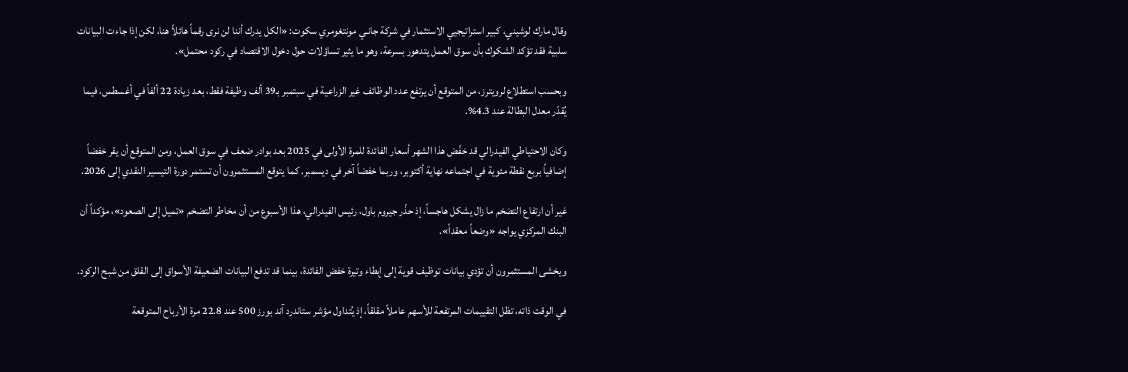وقال مارك لوشيني، كبير استراتيجيي الاستثمار في شركة جانـي مونتغومري سكوت: «الكل يدرك أننا لن نرى رقماً هائلاً هنا، لكن إذا جاءت البيانات سلبية فقد تؤكد الشكوك بأن سوق العمل يتدهور بسرعة، وهو ما يثير تساؤلات حول دخول الاقتصاد في ركود محتمل».

وبحسب استطلاع لرويترز، من المتوقع أن يرتفع عدد الوظائف غير الزراعية في سبتمبر بـ39 ألف وظيفة فقط، بعد زيادة 22 ألفاً في أغسطس، فيما يُقدّر معدل البطالة عند 4.3%.

وكان الاحتياطي الفيدرالي قد خفّض هذا الشهر أسعار الفائدة للمرة الأولى في 2025 بعد بوادر ضعف في سوق العمل، ومن المتوقع أن يقر خفضاً إضافياً بربع نقطة مئوية في اجتماعه نهاية أكتوبر، وربما خفضاً آخر في ديسمبر. كما يتوقع المستثمرون أن تستمر دورة التيسير النقدي إلى 2026.

غير أن ارتفاع التضخم ما زال يشكل هاجساً، إذ حذّر جيروم باول، رئيس الفيدرالي، هذا الأسبوع من أن مخاطر التضخم «تميل إلى الصعود»، مؤكداً أن البنك المركزي يواجه «وضعاً معقداً».

ويخشى المستثمرون أن تؤدي بيانات توظيف قوية إلى إبطاء وتيرة خفض الفائدة، بينما قد تدفع البيانات الضعيفة الأسواق إلى القلق من شبح الركود.

في الوقت ذاته، تظل التقييمات المرتفعة للأسهم عاملاً مقلقاً، إذ يُتداول مؤشر ستاندرد آند بورز 500 عند 22.8 مرة الأرباح المتوقعة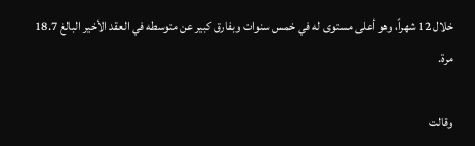خلال 12 شهراً، وهو أعلى مستوى له في خمس سنوات وبفارق كبير عن متوسطه في العقد الأخير البالغ 18.7 مرة.

وقالت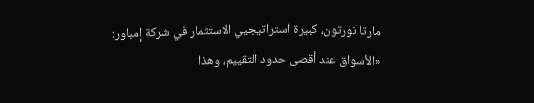مارتا نورتون، كبيرة استراتيجيي الاستثمار في شركة إمباور: «الأسواق عند أقصى حدود التقييم، وهذا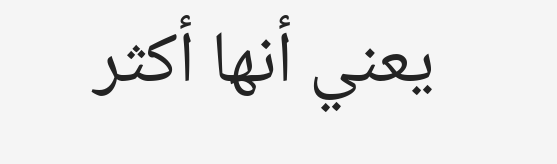يعني أنها أكثر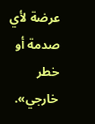عرضة لأي صدمة أو خطر خارجي».